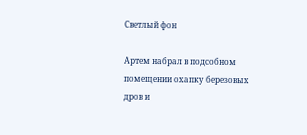Светлый фон

Артем набрал в подсобном помещении охапку березовых дров и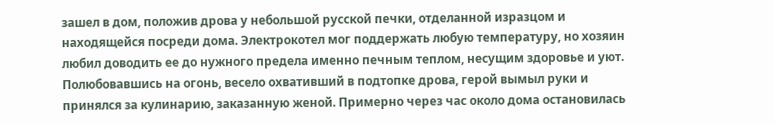зашел в дом, положив дрова у небольшой русской печки, отделанной изразцом и находящейся посреди дома. Электрокотел мог поддержать любую температуру, но хозяин любил доводить ее до нужного предела именно печным теплом, несущим здоровье и уют. Полюбовавшись на огонь, весело охвативший в подтопке дрова, герой вымыл руки и принялся за кулинарию, заказанную женой. Примерно через час около дома остановилась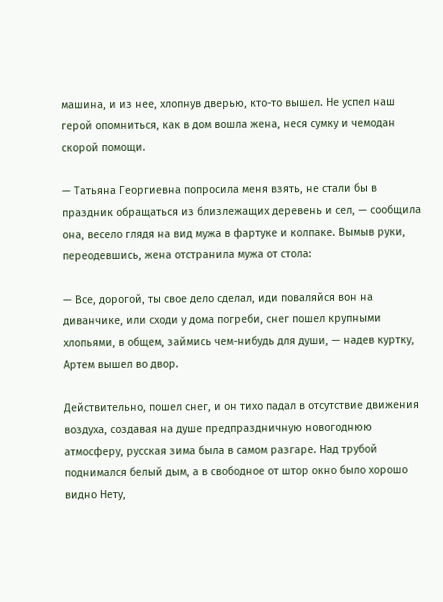машина, и из нее, хлопнув дверью, кто-то вышел. Не успел наш герой опомниться, как в дом вошла жена, неся сумку и чемодан скорой помощи.

— Татьяна Георгиевна попросила меня взять, не стали бы в праздник обращаться из близлежащих деревень и сел, — сообщила она, весело глядя на вид мужа в фартуке и колпаке. Вымыв руки, переодевшись, жена отстранила мужа от стола:

— Все, дорогой, ты свое дело сделал, иди поваляйся вон на диванчике, или сходи у дома погреби, снег пошел крупными хлопьями, в общем, займись чем-нибудь для души, — надев куртку, Артем вышел во двор.

Действительно, пошел снег, и он тихо падал в отсутствие движения воздуха, создавая на душе предпраздничную новогоднюю атмосферу, русская зима была в самом разгаре. Над трубой поднимался белый дым, а в свободное от штор окно было хорошо видно Нету,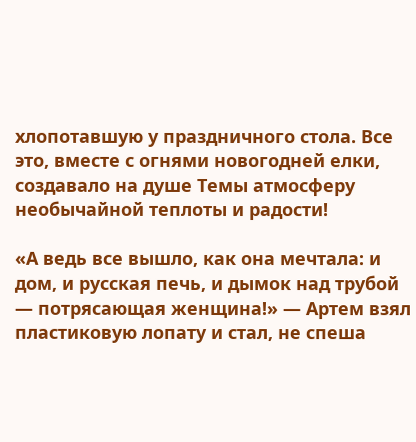хлопотавшую у праздничного стола. Все это, вместе с огнями новогодней елки, создавало на душе Темы атмосферу необычайной теплоты и радости!

«А ведь все вышло, как она мечтала: и дом, и русская печь, и дымок над трубой — потрясающая женщина!» — Артем взял пластиковую лопату и стал, не спеша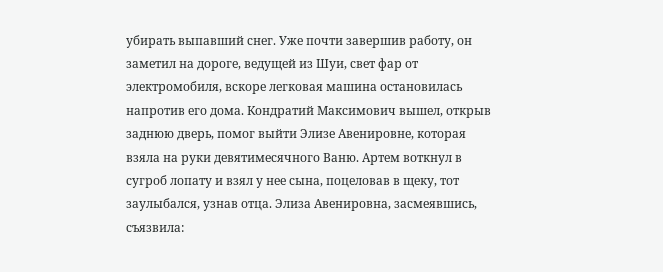убирать выпавший снег. Уже почти завершив работу, он заметил на дороге, ведущей из Шуи, свет фар от электромобиля, вскоре легковая машина остановилась напротив его дома. Кондратий Максимович вышел, открыв заднюю дверь, помог выйти Элизе Авенировне, которая взяла на руки девятимесячного Ваню. Артем воткнул в сугроб лопату и взял у нее сына, поцеловав в щеку, тот заулыбался, узнав отца. Элиза Авенировна, засмеявшись, съязвила: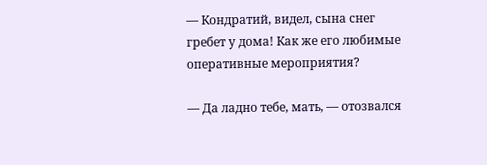— Кондратий, видел, сына снег гребет у дома! Как же его любимые оперативные мероприятия?

— Да ладно тебе, мать, — отозвался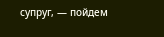супруг, — пойдем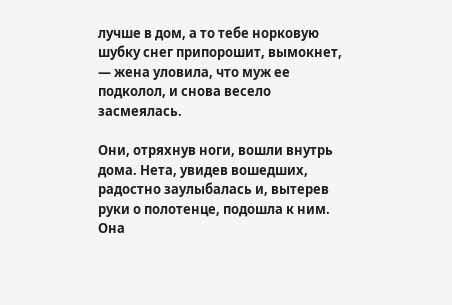лучше в дом, а то тебе норковую шубку снег припорошит, вымокнет, — жена уловила, что муж ее подколол, и снова весело засмеялась.

Они, отряхнув ноги, вошли внутрь дома. Нета, увидев вошедших, радостно заулыбалась и, вытерев руки о полотенце, подошла к ним. Она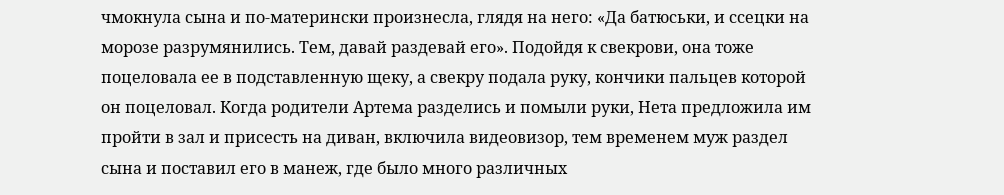чмокнула сына и по-матерински произнесла, глядя на него: «Да батюськи, и ссецки на морозе разрумянились. Тем, давай раздевай его». Подойдя к свекрови, она тоже поцеловала ее в подставленную щеку, а свекру подала руку, кончики пальцев которой он поцеловал. Когда родители Артема разделись и помыли руки, Нета предложила им пройти в зал и присесть на диван, включила видеовизор, тем временем муж раздел сына и поставил его в манеж, где было много различных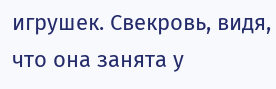игрушек. Свекровь, видя, что она занята у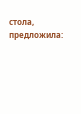стола, предложила: